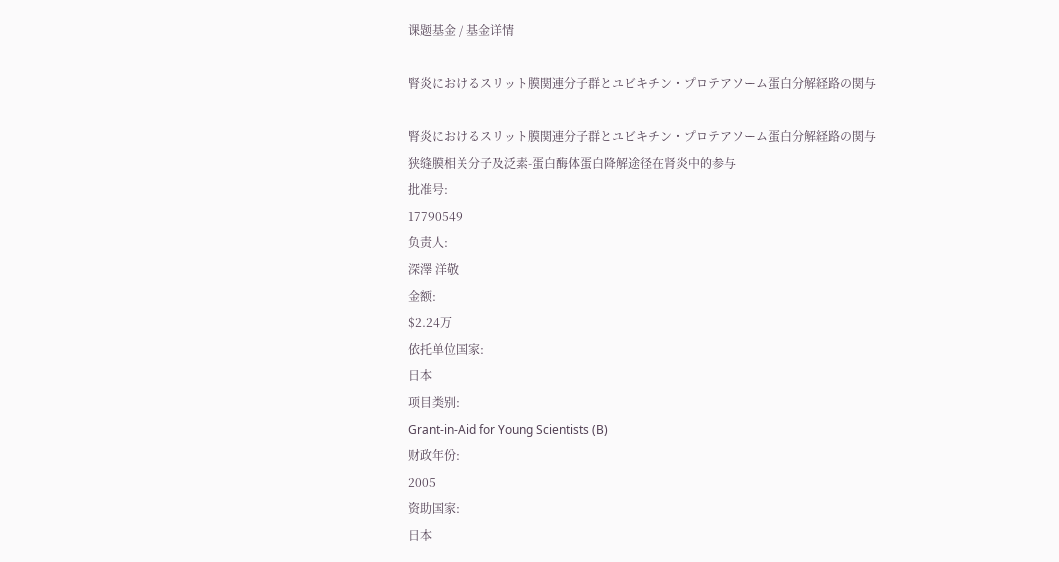课题基金 / 基金详情

腎炎におけるスリット膜関連分子群とユビキチン・プロテアソーム蛋白分解経路の関与

腎炎におけるスリット膜関連分子群とユビキチン・プロテアソーム蛋白分解経路の関与
狭缝膜相关分子及泛素-蛋白酶体蛋白降解途径在肾炎中的参与
批准号:
17790549
负责人:
深澤 洋敬
金额:
$2.24万
依托单位国家:
日本
项目类别:
Grant-in-Aid for Young Scientists (B)
财政年份:
2005
资助国家:
日本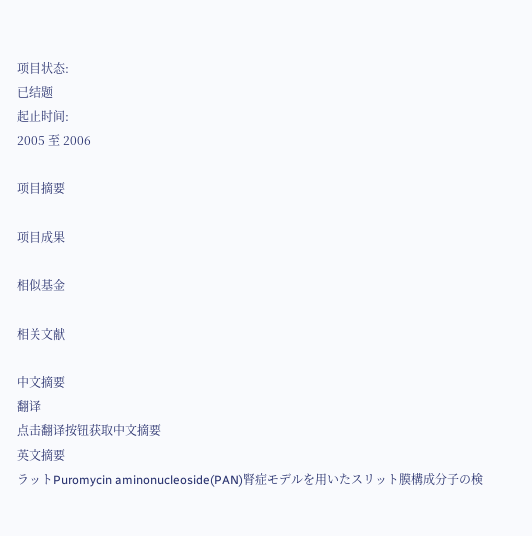项目状态:
已结题
起止时间:
2005 至 2006

项目摘要

项目成果

相似基金

相关文献

中文摘要
翻译
点击翻译按钮获取中文摘要
英文摘要
ラットPuromycin aminonucleoside(PAN)腎症モデルを用いたスリット膜構成分子の検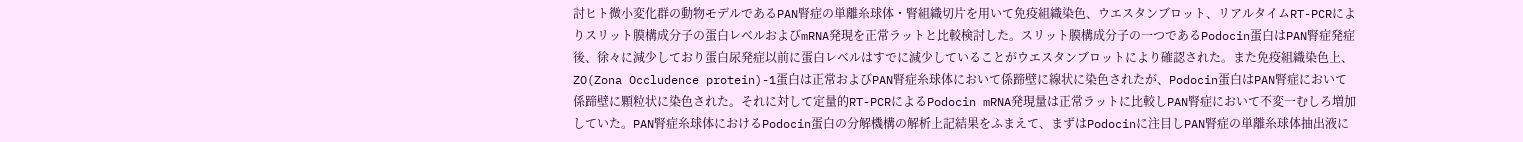討ヒト微小変化群の動物モデルであるPAN腎症の単離糸球体・腎組織切片を用いて免疫組織染色、ウエスタンブロット、リアルタイムRT-PCRによりスリット膜構成分子の蛋白レベルおよびmRNA発現を正常ラットと比較検討した。スリット膜構成分子の一つであるPodocin蛋白はPAN腎症発症後、徐々に減少しており蛋白尿発症以前に蛋白レベルはすでに減少していることがウエスタンブロットにより確認された。また免疫組織染色上、ZO(Zona Occludence protein)-1蛋白は正常およびPAN腎症糸球体において係蹄壁に線状に染色されたが、Podocin蛋白はPAN腎症において係蹄壁に顆粒状に染色された。それに対して定量的RT-PCRによるPodocin mRNA発現量は正常ラットに比較しPAN腎症において不変一むしろ増加していた。PAN腎症糸球体におけるPodocin蛋白の分解機構の解析上記結果をふまえて、まずはPodocinに注目しPAN腎症の単離糸球体抽出液に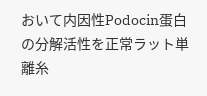おいて内因性Podocin蛋白の分解活性を正常ラット単離糸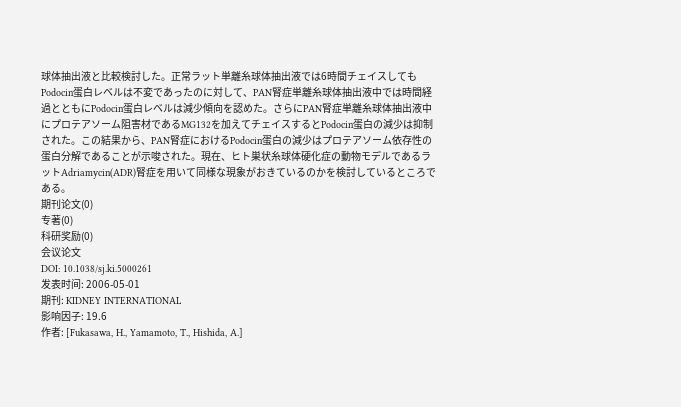球体抽出液と比較検討した。正常ラット単離糸球体抽出液では6時間チェイスしてもPodocin蛋白レベルは不変であったのに対して、PAN腎症単離糸球体抽出液中では時間経過とともにPodocin蛋白レベルは減少傾向を認めた。さらにPAN腎症単離糸球体抽出液中にプロテアソーム阻害材であるMG132を加えてチェイスするとPodocin蛋白の減少は抑制された。この結果から、PAN腎症におけるPodocin蛋白の減少はプロテアソーム依存性の蛋白分解であることが示唆された。現在、ヒト巣状糸球体硬化症の動物モデルであるラットAdriamycin(ADR)腎症を用いて同様な現象がおきているのかを検討しているところである。
期刊论文(0)
专著(0)
科研奖励(0)
会议论文
DOI: 10.1038/sj.ki.5000261
发表时间: 2006-05-01
期刊: KIDNEY INTERNATIONAL
影响因子: 19.6
作者: [Fukasawa, H., Yamamoto, T., Hishida, A.]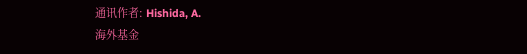通讯作者: Hishida, A.
海外基金